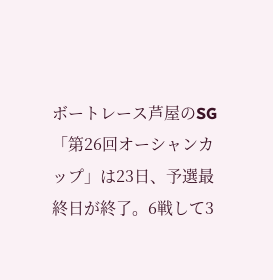ボートレース芦屋のSG「第26回オーシャンカップ」は23日、予選最終日が終了。6戦して3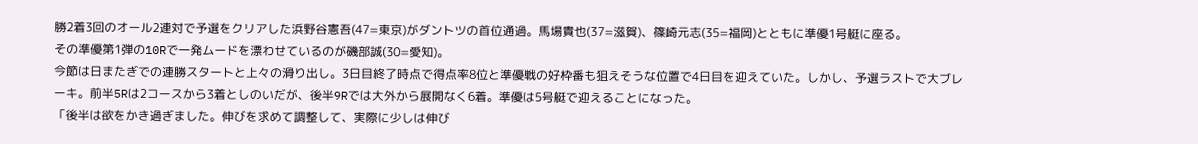勝2着3回のオール2連対で予選をクリアした浜野谷憲吾(47=東京)がダントツの首位通過。馬場貴也(37=滋賀)、篠崎元志(35=福岡)とともに準優1号艇に座る。
その準優第1弾の10Rで一発ムードを漂わせているのが磯部誠(30=愛知)。
今節は日またぎでの連勝スタートと上々の滑り出し。3日目終了時点で得点率8位と準優戦の好枠番も狙えそうな位置で4日目を迎えていた。しかし、予選ラストで大ブレーキ。前半5Rは2コースから3着としのいだが、後半9Rでは大外から展開なく6着。準優は5号艇で迎えることになった。
「後半は欲をかき過ぎました。伸びを求めて調整して、実際に少しは伸び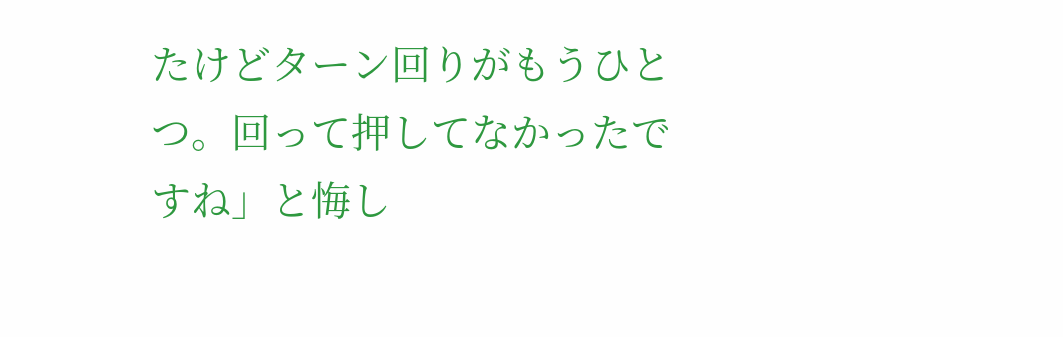たけどターン回りがもうひとつ。回って押してなかったですね」と悔し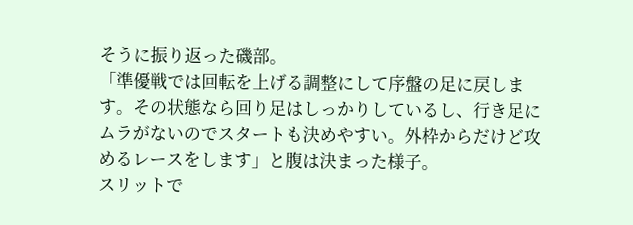そうに振り返った磯部。
「準優戦では回転を上げる調整にして序盤の足に戻します。その状態なら回り足はしっかりしているし、行き足にムラがないのでスタートも決めやすい。外枠からだけど攻めるレースをします」と腹は決まった様子。
スリットで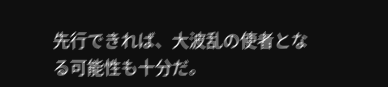先行できれば、大波乱の使者となる可能性も十分だ。